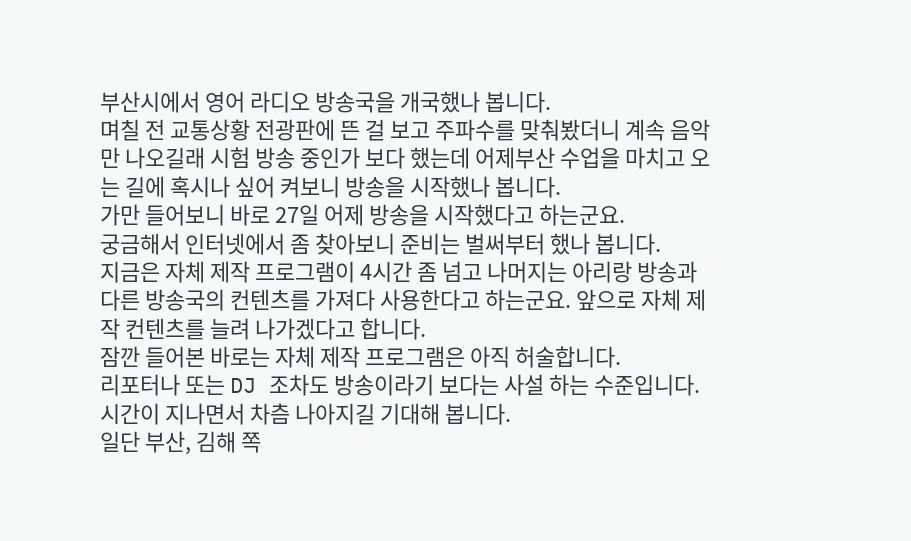부산시에서 영어 라디오 방송국을 개국했나 봅니다.
며칠 전 교통상황 전광판에 뜬 걸 보고 주파수를 맞춰봤더니 계속 음악만 나오길래 시험 방송 중인가 보다 했는데 어제부산 수업을 마치고 오는 길에 혹시나 싶어 켜보니 방송을 시작했나 봅니다.
가만 들어보니 바로 27일 어제 방송을 시작했다고 하는군요.
궁금해서 인터넷에서 좀 찾아보니 준비는 벌써부터 했나 봅니다.
지금은 자체 제작 프로그램이 4시간 좀 넘고 나머지는 아리랑 방송과 다른 방송국의 컨텐츠를 가져다 사용한다고 하는군요. 앞으로 자체 제작 컨텐츠를 늘려 나가겠다고 합니다.
잠깐 들어본 바로는 자체 제작 프로그램은 아직 허술합니다.
리포터나 또는 DJ 조차도 방송이라기 보다는 사설 하는 수준입니다.
시간이 지나면서 차츰 나아지길 기대해 봅니다.
일단 부산, 김해 쪽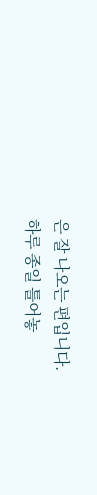은 잘 나오는 편입니다.
하루 종일 틀어놓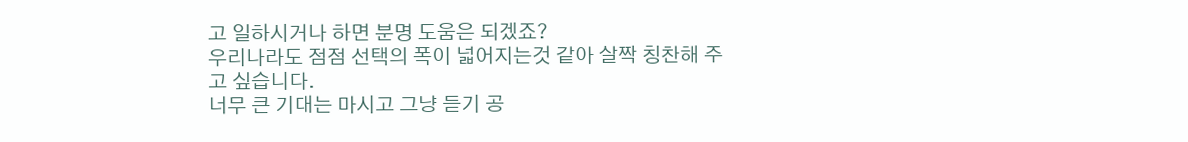고 일하시거나 하면 분명 도움은 되겠죠?
우리나라도 점점 선택의 폭이 넓어지는것 같아 살짝 칭찬해 주고 싶습니다.
너무 큰 기대는 마시고 그냥 듣기 공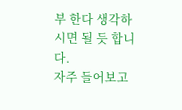부 한다 생각하시면 될 듯 합니다.
자주 들어보고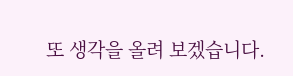또 생각을 올려 보겠습니다.